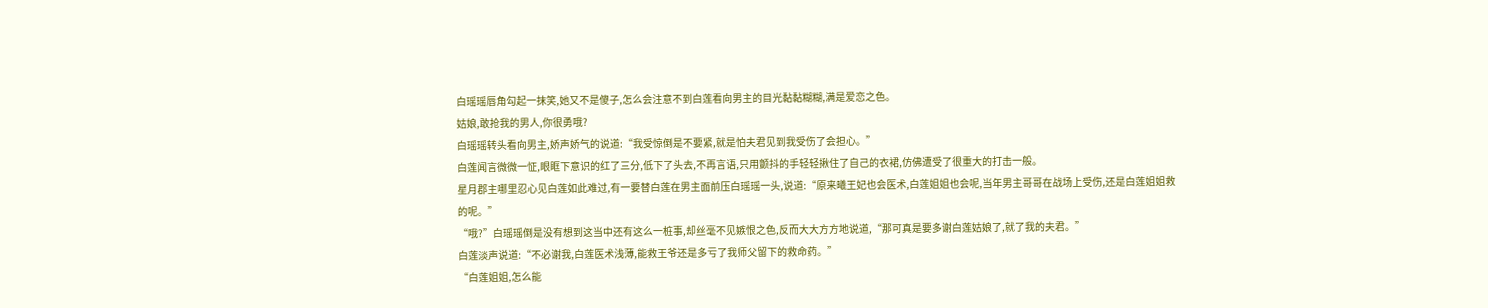白瑶瑶唇角勾起一抹笑,她又不是傻子,怎么会注意不到白莲看向男主的目光黏黏糊糊,满是爱恋之色。
姑娘,敢抢我的男人,你很勇哦?
白瑶瑶转头看向男主,娇声娇气的说道:“我受惊倒是不要紧,就是怕夫君见到我受伤了会担心。”
白莲闻言微微一怔,眼眶下意识的红了三分,低下了头去,不再言语,只用颤抖的手轻轻揪住了自己的衣裙,仿佛遭受了很重大的打击一般。
星月郡主哪里忍心见白莲如此难过,有一要替白莲在男主面前压白瑶瑶一头,说道:“原来曦王妃也会医术,白莲姐姐也会呢,当年男主哥哥在战场上受伤,还是白莲姐姐救的呢。”
“哦?”白瑶瑶倒是没有想到这当中还有这么一桩事,却丝毫不见嫉恨之色,反而大大方方地说道,“那可真是要多谢白莲姑娘了,就了我的夫君。”
白莲淡声说道:“不必谢我,白莲医术浅薄,能救王爷还是多亏了我师父留下的救命药。”
“白莲姐姐,怎么能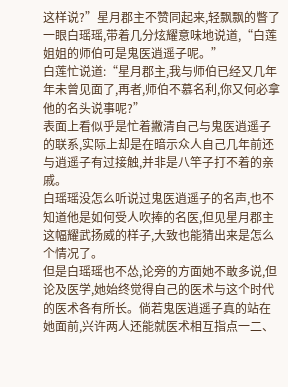这样说?”星月郡主不赞同起来,轻飘飘的瞥了一眼白瑶瑶,带着几分炫耀意味地说道,“白莲姐姐的师伯可是鬼医逍遥子呢。”
白莲忙说道:“星月郡主,我与师伯已经又几年年未曾见面了,再者,师伯不慕名利,你又何必拿他的名头说事呢?”
表面上看似乎是忙着撇清自己与鬼医逍遥子的联系,实际上却是在暗示众人自己几年前还与逍遥子有过接触,并非是八竿子打不着的亲戚。
白瑶瑶没怎么听说过鬼医逍遥子的名声,也不知道他是如何受人吹捧的名医,但见星月郡主这幅耀武扬威的样子,大致也能猜出来是怎么个情况了。
但是白瑶瑶也不怂,论旁的方面她不敢多说,但论及医学,她始终觉得自己的医术与这个时代的医术各有所长。倘若鬼医逍遥子真的站在她面前,兴许两人还能就医术相互指点一二、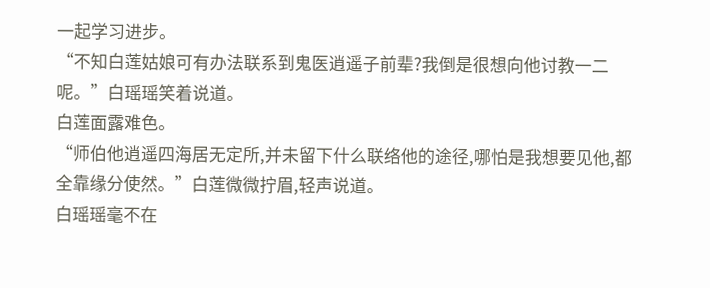一起学习进步。
“不知白莲姑娘可有办法联系到鬼医逍遥子前辈?我倒是很想向他讨教一二呢。”白瑶瑶笑着说道。
白莲面露难色。
“师伯他逍遥四海居无定所,并未留下什么联络他的途径,哪怕是我想要见他,都全靠缘分使然。”白莲微微拧眉,轻声说道。
白瑶瑶毫不在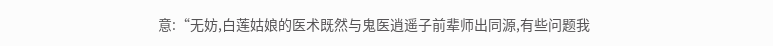意:“无妨,白莲姑娘的医术既然与鬼医逍遥子前辈师出同源,有些问题我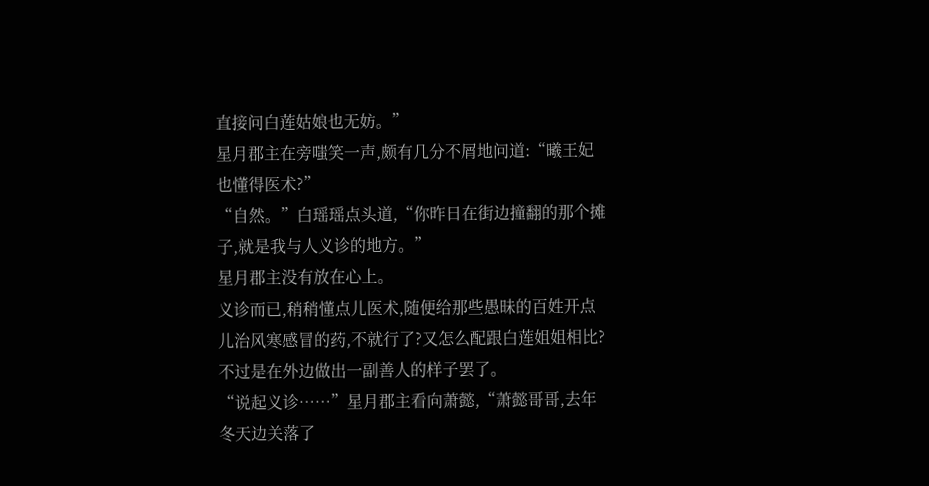直接问白莲姑娘也无妨。”
星月郡主在旁嗤笑一声,颇有几分不屑地问道:“曦王妃也懂得医术?”
“自然。”白瑶瑶点头道,“你昨日在街边撞翻的那个摊子,就是我与人义诊的地方。”
星月郡主没有放在心上。
义诊而已,稍稍懂点儿医术,随便给那些愚昧的百姓开点儿治风寒感冒的药,不就行了?又怎么配跟白莲姐姐相比?不过是在外边做出一副善人的样子罢了。
“说起义诊……”星月郡主看向萧懿,“萧懿哥哥,去年冬天边关落了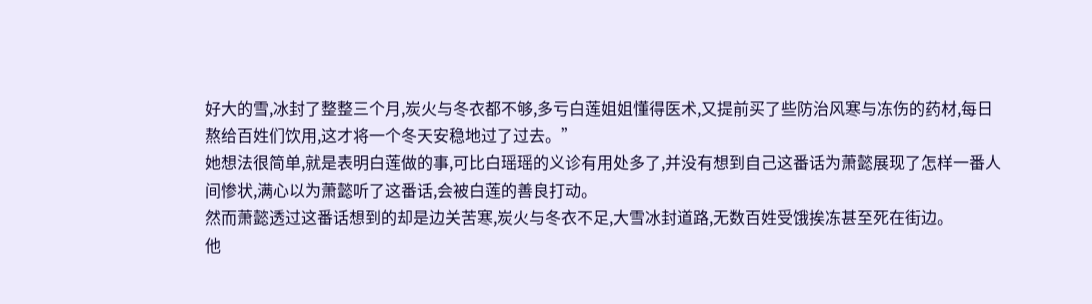好大的雪,冰封了整整三个月,炭火与冬衣都不够,多亏白莲姐姐懂得医术,又提前买了些防治风寒与冻伤的药材,每日熬给百姓们饮用,这才将一个冬天安稳地过了过去。”
她想法很简单,就是表明白莲做的事,可比白瑶瑶的义诊有用处多了,并没有想到自己这番话为萧懿展现了怎样一番人间惨状,满心以为萧懿听了这番话,会被白莲的善良打动。
然而萧懿透过这番话想到的却是边关苦寒,炭火与冬衣不足,大雪冰封道路,无数百姓受饿挨冻甚至死在街边。
他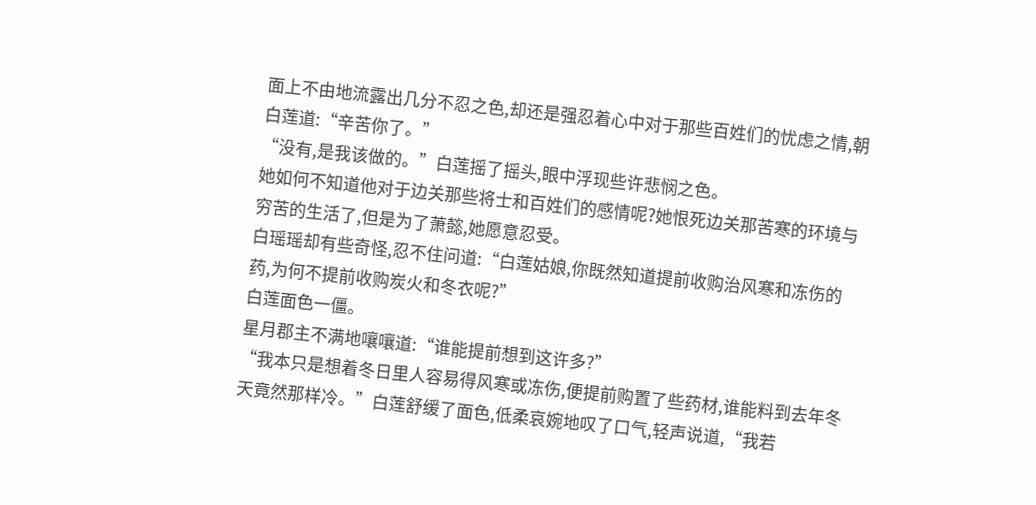面上不由地流露出几分不忍之色,却还是强忍着心中对于那些百姓们的忧虑之情,朝白莲道:“辛苦你了。”
“没有,是我该做的。”白莲摇了摇头,眼中浮现些许悲悯之色。
她如何不知道他对于边关那些将士和百姓们的感情呢?她恨死边关那苦寒的环境与穷苦的生活了,但是为了萧懿,她愿意忍受。
白瑶瑶却有些奇怪,忍不住问道:“白莲姑娘,你既然知道提前收购治风寒和冻伤的药,为何不提前收购炭火和冬衣呢?”
白莲面色一僵。
星月郡主不满地嚷嚷道:“谁能提前想到这许多?”
“我本只是想着冬日里人容易得风寒或冻伤,便提前购置了些药材,谁能料到去年冬天竟然那样冷。”白莲舒缓了面色,低柔哀婉地叹了口气,轻声说道,“我若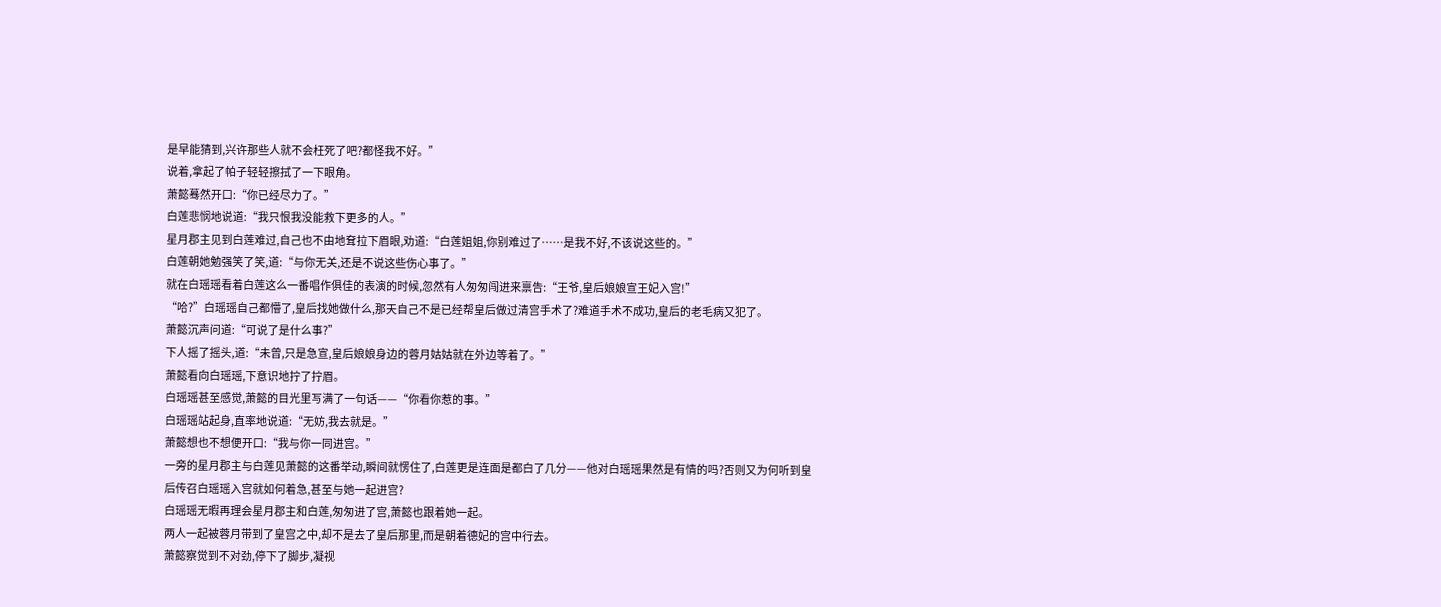是早能猜到,兴许那些人就不会枉死了吧?都怪我不好。”
说着,拿起了帕子轻轻擦拭了一下眼角。
萧懿蓦然开口:“你已经尽力了。”
白莲悲悯地说道:“我只恨我没能救下更多的人。”
星月郡主见到白莲难过,自己也不由地耷拉下眉眼,劝道:“白莲姐姐,你别难过了……是我不好,不该说这些的。”
白莲朝她勉强笑了笑,道:“与你无关,还是不说这些伤心事了。”
就在白瑶瑶看着白莲这么一番唱作俱佳的表演的时候,忽然有人匆匆闯进来禀告:“王爷,皇后娘娘宣王妃入宫!”
“哈?”白瑶瑶自己都懵了,皇后找她做什么,那天自己不是已经帮皇后做过清宫手术了?难道手术不成功,皇后的老毛病又犯了。
萧懿沉声问道:“可说了是什么事?”
下人摇了摇头,道:“未曾,只是急宣,皇后娘娘身边的蓉月姑姑就在外边等着了。”
萧懿看向白瑶瑶,下意识地拧了拧眉。
白瑶瑶甚至感觉,萧懿的目光里写满了一句话——“你看你惹的事。”
白瑶瑶站起身,直率地说道:“无妨,我去就是。”
萧懿想也不想便开口:“我与你一同进宫。”
一旁的星月郡主与白莲见萧懿的这番举动,瞬间就愣住了,白莲更是连面是都白了几分——他对白瑶瑶果然是有情的吗?否则又为何听到皇后传召白瑶瑶入宫就如何着急,甚至与她一起进宫?
白瑶瑶无暇再理会星月郡主和白莲,匆匆进了宫,萧懿也跟着她一起。
两人一起被蓉月带到了皇宫之中,却不是去了皇后那里,而是朝着德妃的宫中行去。
萧懿察觉到不对劲,停下了脚步,凝视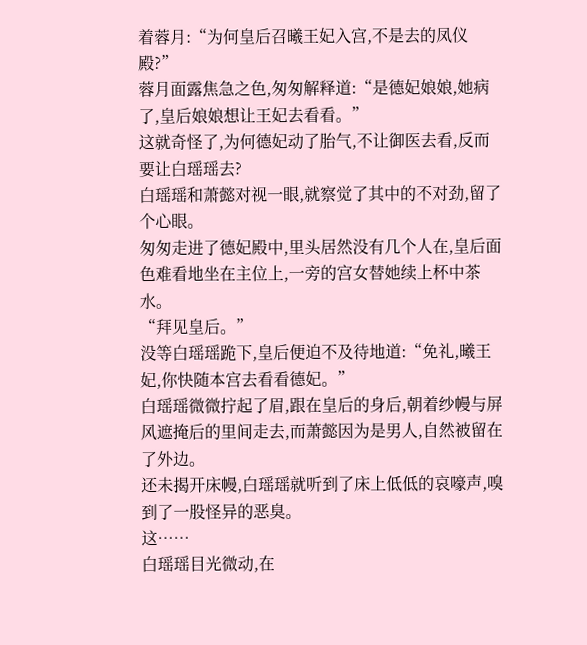着蓉月:“为何皇后召曦王妃入宫,不是去的凤仪殿?”
蓉月面露焦急之色,匆匆解释道:“是德妃娘娘,她病了,皇后娘娘想让王妃去看看。”
这就奇怪了,为何德妃动了胎气,不让御医去看,反而要让白瑶瑶去?
白瑶瑶和萧懿对视一眼,就察觉了其中的不对劲,留了个心眼。
匆匆走进了德妃殿中,里头居然没有几个人在,皇后面色难看地坐在主位上,一旁的宫女替她续上杯中茶水。
“拜见皇后。”
没等白瑶瑶跪下,皇后便迫不及待地道:“免礼,曦王妃,你快随本宫去看看德妃。”
白瑶瑶微微拧起了眉,跟在皇后的身后,朝着纱幔与屏风遮掩后的里间走去,而萧懿因为是男人,自然被留在了外边。
还未揭开床幔,白瑶瑶就听到了床上低低的哀嚎声,嗅到了一股怪异的恶臭。
这……
白瑶瑶目光微动,在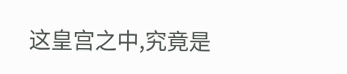这皇宫之中,究竟是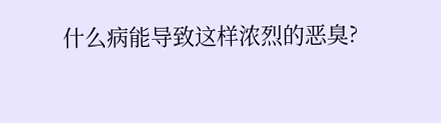什么病能导致这样浓烈的恶臭?